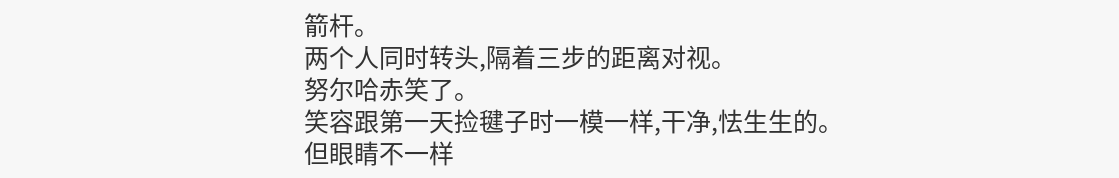箭杆。
两个人同时转头,隔着三步的距离对视。
努尔哈赤笑了。
笑容跟第一天捡毽子时一模一样,干净,怯生生的。
但眼睛不一样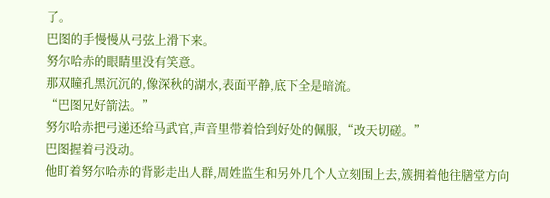了。
巴图的手慢慢从弓弦上滑下来。
努尔哈赤的眼睛里没有笑意。
那双瞳孔黑沉沉的,像深秋的湖水,表面平静,底下全是暗流。
“巴图兄好箭法。”
努尔哈赤把弓递还给马武官,声音里带着恰到好处的佩服,“改天切磋。”
巴图握着弓没动。
他盯着努尔哈赤的背影走出人群,周姓监生和另外几个人立刻围上去,簇拥着他往膳堂方向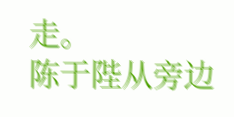走。
陈于陛从旁边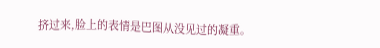挤过来,脸上的表情是巴图从没见过的凝重。